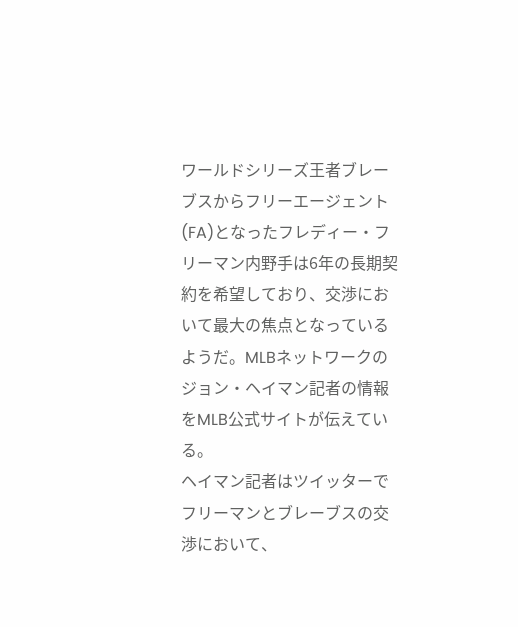ワールドシリーズ王者ブレーブスからフリーエージェント(FA)となったフレディー・フリーマン内野手は6年の長期契約を希望しており、交渉において最大の焦点となっているようだ。MLBネットワークのジョン・ヘイマン記者の情報をMLB公式サイトが伝えている。
ヘイマン記者はツイッターでフリーマンとブレーブスの交渉において、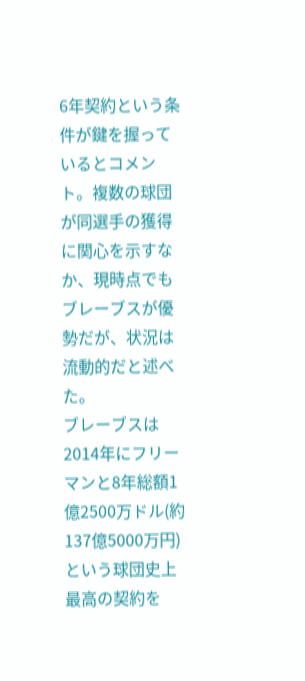6年契約という条件が鍵を握っているとコメント。複数の球団が同選手の獲得に関心を示すなか、現時点でもブレーブスが優勢だが、状況は流動的だと述べた。
ブレーブスは2014年にフリーマンと8年総額1億2500万ドル(約137億5000万円)という球団史上最高の契約を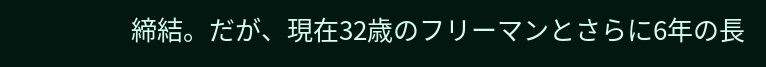締結。だが、現在32歳のフリーマンとさらに6年の長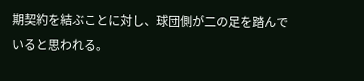期契約を結ぶことに対し、球団側が二の足を踏んでいると思われる。